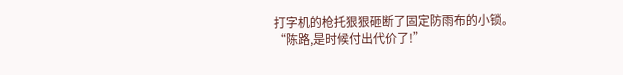打字机的枪托狠狠砸断了固定防雨布的小锁。
“陈路,是时候付出代价了!”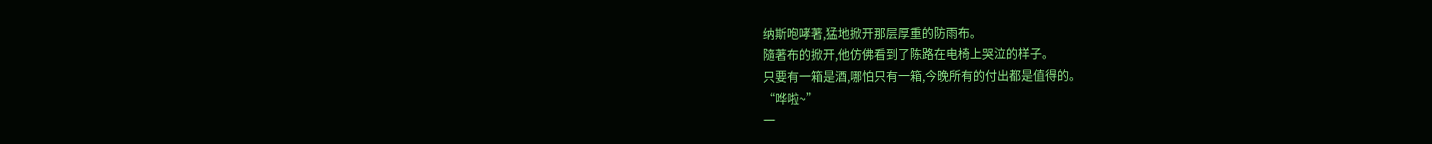纳斯咆哮著,猛地掀开那层厚重的防雨布。
隨著布的掀开,他仿佛看到了陈路在电椅上哭泣的样子。
只要有一箱是酒,哪怕只有一箱,今晚所有的付出都是值得的。
“哗啦~”
一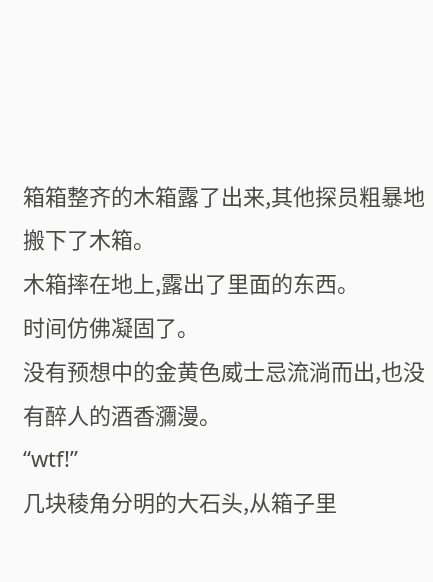箱箱整齐的木箱露了出来,其他探员粗暴地搬下了木箱。
木箱摔在地上,露出了里面的东西。
时间仿佛凝固了。
没有预想中的金黄色威士忌流淌而出,也没有醉人的酒香瀰漫。
“wtf!”
几块稜角分明的大石头,从箱子里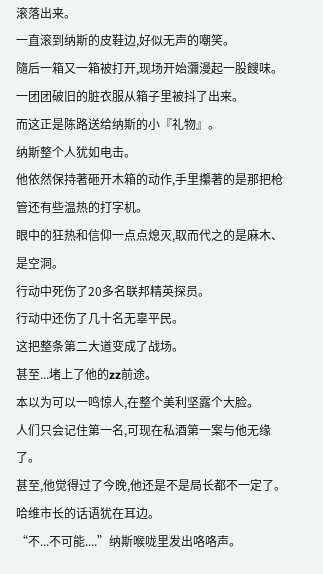滚落出来。
一直滚到纳斯的皮鞋边,好似无声的嘲笑。
隨后一箱又一箱被打开,现场开始瀰漫起一股餿味。
一团团破旧的脏衣服从箱子里被抖了出来。
而这正是陈路送给纳斯的小『礼物』。
纳斯整个人犹如电击。
他依然保持著砸开木箱的动作,手里攥著的是那把枪管还有些温热的打字机。
眼中的狂热和信仰一点点熄灭,取而代之的是麻木、是空洞。
行动中死伤了20多名联邦精英探员。
行动中还伤了几十名无辜平民。
这把整条第二大道变成了战场。
甚至...堵上了他的zz前途。
本以为可以一鸣惊人,在整个美利坚露个大脸。
人们只会记住第一名,可现在私酒第一案与他无缘了。
甚至,他觉得过了今晚,他还是不是局长都不一定了。
哈维市长的话语犹在耳边。
“不...不可能....”纳斯喉咙里发出咯咯声。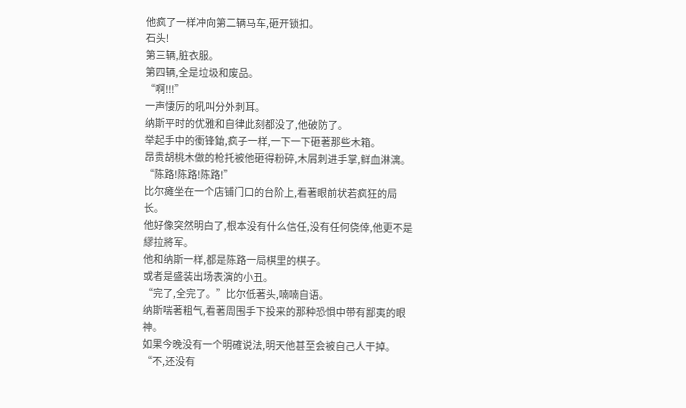他疯了一样冲向第二辆马车,砸开锁扣。
石头!
第三辆,脏衣服。
第四辆,全是垃圾和废品。
“啊!!!”
一声悽厉的吼叫分外刺耳。
纳斯平时的优雅和自律此刻都没了,他破防了。
举起手中的衝锋鎗,疯子一样,一下一下砸著那些木箱。
昂贵胡桃木做的枪托被他砸得粉碎,木屑刺进手掌,鲜血淋漓。
“陈路!陈路!陈路!”
比尔瘫坐在一个店铺门口的台阶上,看著眼前状若疯狂的局长。
他好像突然明白了,根本没有什么信任,没有任何侥倖,他更不是繆拉將军。
他和纳斯一样,都是陈路一局棋里的棋子。
或者是盛装出场表演的小丑。
“完了,全完了。”比尔低著头,喃喃自语。
纳斯喘著粗气,看著周围手下投来的那种恐惧中带有鄙夷的眼神。
如果今晚没有一个明確说法,明天他甚至会被自己人干掉。
“不,还没有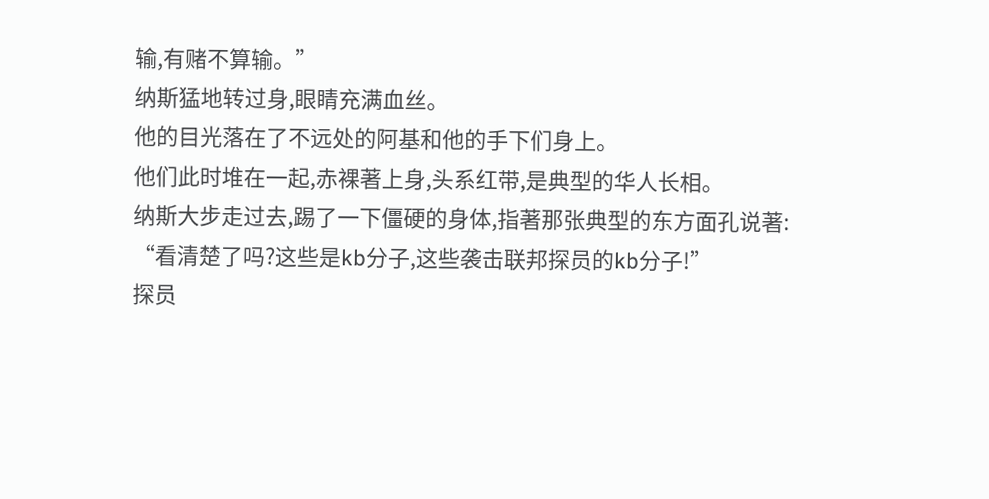输,有赌不算输。”
纳斯猛地转过身,眼睛充满血丝。
他的目光落在了不远处的阿基和他的手下们身上。
他们此时堆在一起,赤裸著上身,头系红带,是典型的华人长相。
纳斯大步走过去,踢了一下僵硬的身体,指著那张典型的东方面孔说著:
“看清楚了吗?这些是kb分子,这些袭击联邦探员的kb分子!”
探员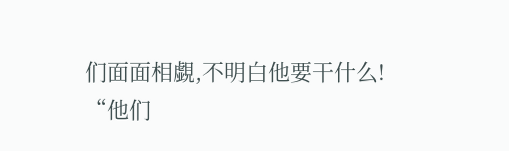们面面相覷,不明白他要干什么!
“他们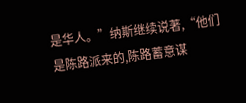是华人。”纳斯继续说著,“他们是陈路派来的,陈路蓄意谋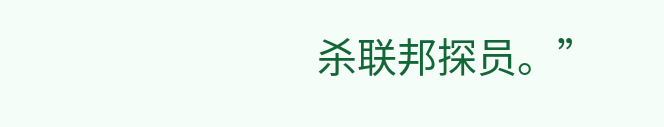杀联邦探员。”